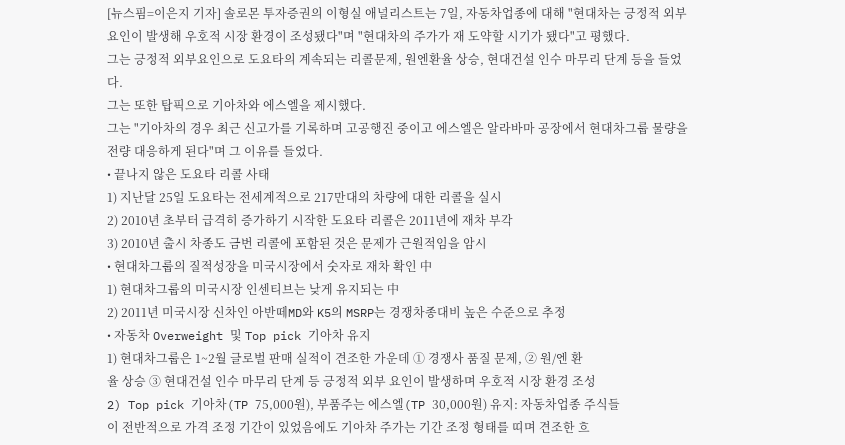[뉴스핌=이은지 기자] 솔로몬 투자증권의 이형실 애널리스트는 7일, 자동차업종에 대해 "현대차는 긍정적 외부 요인이 발생해 우호적 시장 환경이 조성됐다"며 "현대차의 주가가 재 도약할 시기가 됐다"고 평했다.
그는 긍정적 외부요인으로 도요타의 계속되는 리콜문제, 원엔환율 상승, 현대건설 인수 마무리 단계 등을 들었다.
그는 또한 탑픽으로 기아차와 에스엘을 제시했다.
그는 "기아차의 경우 최근 신고가를 기록하며 고공행진 중이고 에스엘은 알라바마 공장에서 현대차그룹 물량을 전량 대응하게 된다"며 그 이유를 들었다.
• 끝나지 않은 도요타 리콜 사태
1) 지난달 25일 도요타는 전세계적으로 217만대의 차량에 대한 리콜을 실시
2) 2010년 초부터 급격히 증가하기 시작한 도요타 리콜은 2011년에 재차 부각
3) 2010년 출시 차종도 금번 리콜에 포함된 것은 문제가 근원적임을 암시
• 현대차그룹의 질적성장을 미국시장에서 숫자로 재차 확인 中
1) 현대차그룹의 미국시장 인센티브는 낮게 유지되는 中
2) 2011년 미국시장 신차인 아반떼MD와 K5의 MSRP는 경쟁차종대비 높은 수준으로 추정
• 자동차 Overweight 및 Top pick 기아차 유지
1) 현대차그룹은 1~2월 글로벌 판매 실적이 견조한 가운데 ① 경쟁사 품질 문제, ② 원/엔 환
율 상승 ③ 현대건설 인수 마무리 단계 등 긍정적 외부 요인이 발생하며 우호적 시장 환경 조성
2) Top pick 기아차(TP 75,000원), 부품주는 에스엘(TP 30,000원) 유지: 자동차업종 주식들
이 전반적으로 가격 조정 기간이 있었음에도 기아차 주가는 기간 조정 형태를 띠며 견조한 흐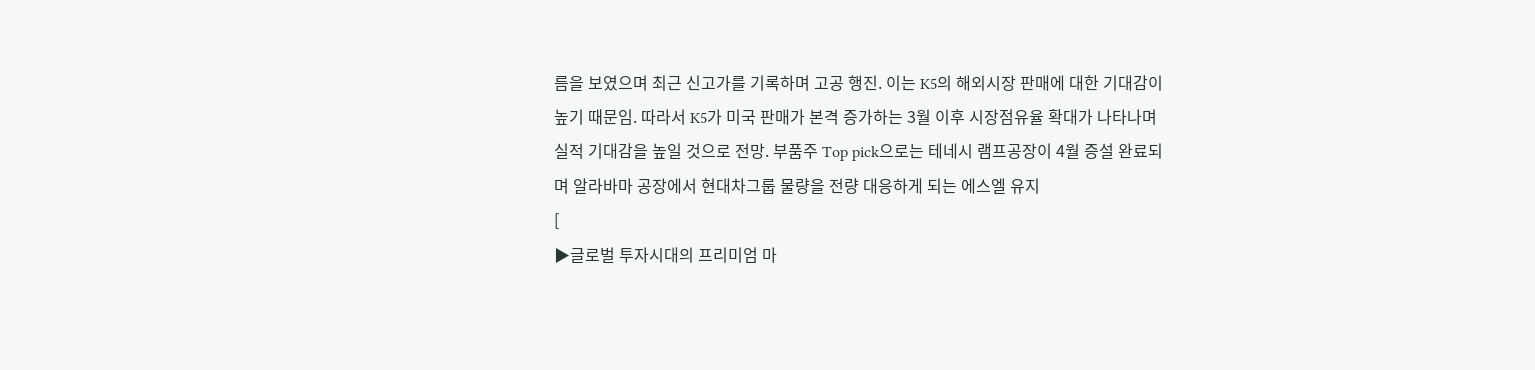름을 보였으며 최근 신고가를 기록하며 고공 행진. 이는 K5의 해외시장 판매에 대한 기대감이
높기 때문임. 따라서 K5가 미국 판매가 본격 증가하는 3월 이후 시장점유율 확대가 나타나며
실적 기대감을 높일 것으로 전망. 부품주 Top pick으로는 테네시 램프공장이 4월 증설 완료되
며 알라바마 공장에서 현대차그룹 물량을 전량 대응하게 되는 에스엘 유지
[
▶글로벌 투자시대의 프리미엄 마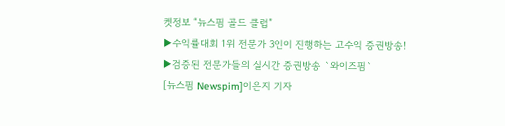켓정보 “뉴스핌 골드 클럽”
▶수익률대회 1위 전문가 3인이 진행하는 고수익 증권방송!
▶검증된 전문가들의 실시간 증권방송 `와이즈핌`
[뉴스핌 Newspim]이은지 기자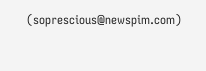(soprescious@newspim.com)